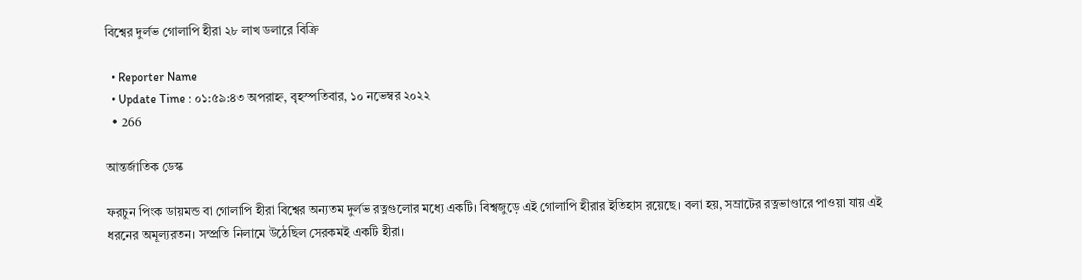বিশ্বের দুর্লভ গোলাপি হীরা ২৮ লাখ ডলারে বিক্রি

  • Reporter Name
  • Update Time : ০১:৫৯:৪৩ অপরাহ্ন, বৃহস্পতিবার, ১০ নভেম্বর ২০২২
  • 266

আন্তর্জাতিক ডেস্ক

ফরচুন পিংক ডায়মন্ড বা গোলাপি হীরা বিশ্বের অন্যতম দুর্লভ রত্নগুলোর মধ্যে একটি। বিশ্বজুড়ে এই গোলাপি হীরার ইতিহাস রয়েছে। বলা হয়, সম্রাটের রত্নভাণ্ডারে পাওয়া যায় এই ধরনের অমূল্যরতন। সম্প্রতি নিলামে উঠেছিল সেরকমই একটি হীরা।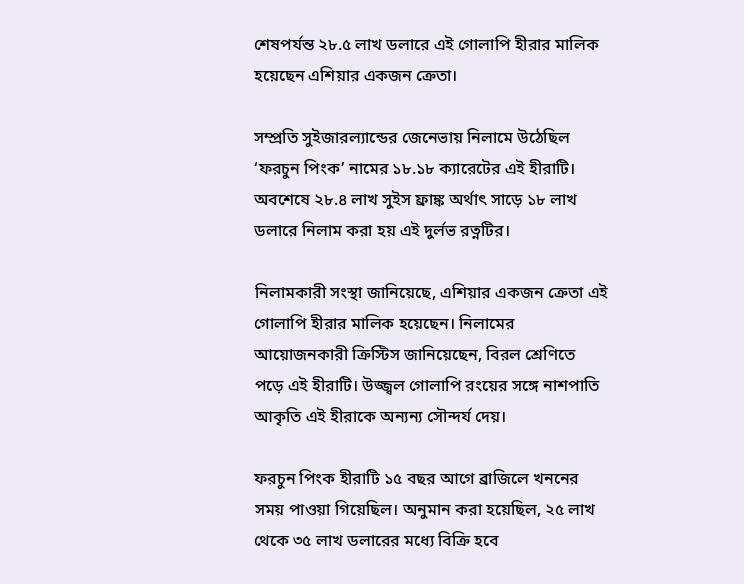শেষপর্যন্ত ২৮.৫ লাখ ডলারে এই গোলাপি হীরার মালিক হয়েছেন এশিয়ার একজন ক্রেতা।

সম্প্রতি সুইজারল্যান্ডের জেনেভায় নিলামে উঠেছিল ‘ফরচুন পিংক’ নামের ১৮.১৮ ক্যারেটের এই হীরাটি। অবশেষে ২৮.৪ লাখ সুইস ফ্রাঙ্ক অর্থাৎ সাড়ে ১৮ লাখ ডলারে নিলাম করা হয় এই দুর্লভ রত্নটির।

নিলামকারী সংস্থা জানিয়েছে, এশিয়ার একজন ক্রেতা এই গোলাপি হীরার মালিক হয়েছেন। নিলামের আয়োজনকারী ক্রিস্টিস জানিয়েছেন, বিরল শ্রেণিতে পড়ে এই হীরাটি। উজ্জ্বল গোলাপি রংয়ের সঙ্গে নাশপাতি আকৃতি এই হীরাকে অন্যন্য সৌন্দর্য দেয়।

ফরচুন পিংক হীরাটি ১৫ বছর আগে ব্রাজিলে খননের সময় পাওয়া গিয়েছিল। অনুমান করা হয়েছিল, ২৫ লাখ থেকে ৩৫ লাখ ডলারের মধ্যে বিক্রি হবে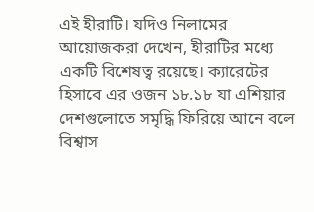এই হীরাটি। যদিও নিলামের আয়োজকরা দেখেন, হীরাটির মধ্যে একটি বিশেষত্ব রয়েছে। ক্যারেটের হিসাবে এর ওজন ১৮.১৮ যা এশিয়ার দেশগুলোতে সমৃদ্ধি ফিরিয়ে আনে বলে বিশ্বাস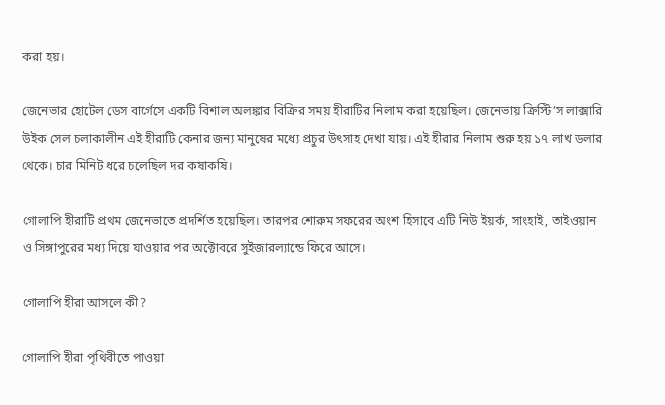করা হয়।

জেনেভার হোটেল ডেস বার্গেসে একটি বিশাল অলঙ্কার বিক্রির সময় হীরাটির নিলাম করা হয়েছিল। জেনেভায় ক্রিস্টি’স লাক্সারি উইক সেল চলাকালীন এই হীরাটি কেনার জন্য মানুষের মধ্যে প্রচুর উৎসাহ দেখা যায়। এই হীরার নিলাম শুরু হয় ১৭ লাখ ডলার থেকে। চার মিনিট ধরে চলেছিল দর কষাকষি।

গোলাপি হীরাটি প্রথম জেনেভাতে প্রদর্শিত হয়েছিল। তারপর শোরুম সফরের অংশ হিসাবে এটি নিউ ইয়র্ক, সাংহাই, তাইওয়ান ও সিঙ্গাপুরের মধ্য দিয়ে যাওয়ার পর অক্টোবরে সুইজারল্যান্ডে ফিরে আসে।

গোলাপি হীরা আসলে কী?

গোলাপি হীরা পৃথিবীতে পাওয়া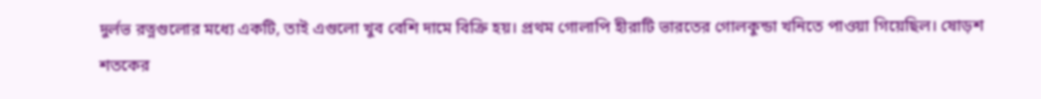দুর্লভ রত্নগুলোর মধ্যে একটি, তাই এগুলো খুব বেশি দামে বিক্রি হয়। প্রথম গোলাপি হীরাটি ভারতের গোলকুন্ডা খনিতে পাওয়া গিয়েছিল। ষোড়শ শতকের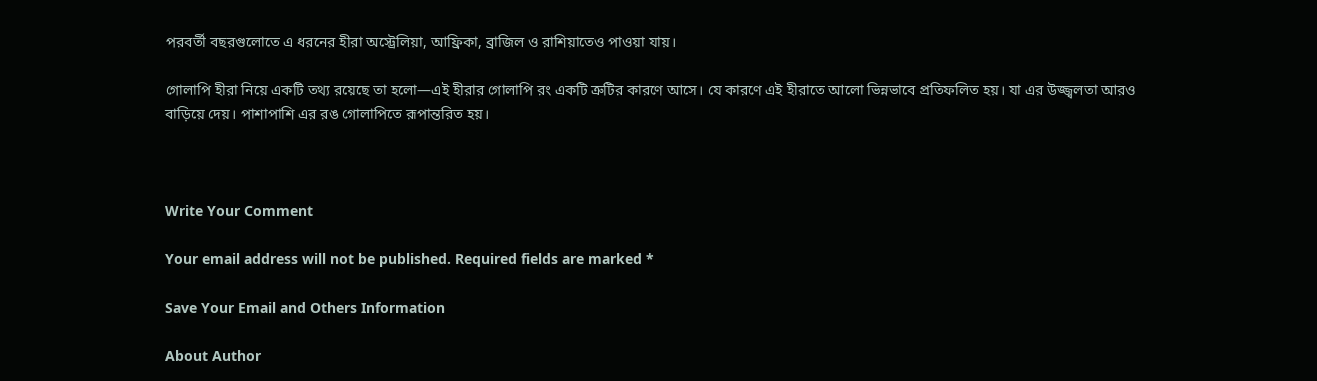পরবর্তী বছরগুলোতে এ ধরনের হীরা অস্ট্রেলিয়া, আফ্রিকা, ব্রাজিল ও রাশিয়াতেও পাওয়া যায়।

গোলাপি হীরা নিয়ে একটি তথ্য রয়েছে তা হলো—এই হীরার গোলাপি রং একটি ত্রুটির কারণে আসে। যে কারণে এই হীরাতে আলো ভিন্নভাবে প্রতিফলিত হয়। যা এর উজ্জ্বলতা আরও বাড়িয়ে দেয়। পাশাপাশি এর রঙ গোলাপিতে রূপান্তরিত হয়।



Write Your Comment

Your email address will not be published. Required fields are marked *

Save Your Email and Others Information

About Author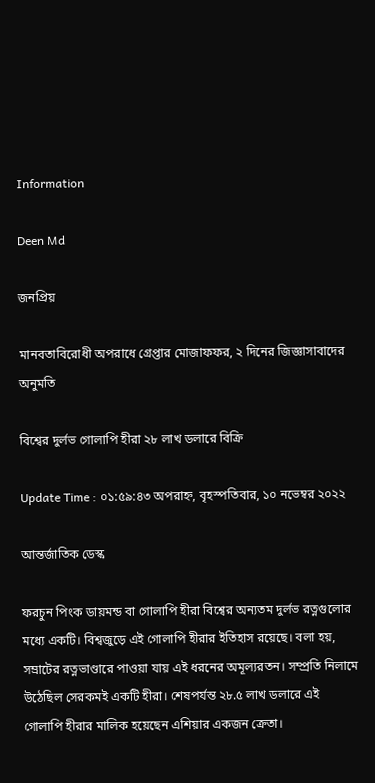Information

Deen Md

জনপ্রিয়

মানবতাবিরোধী অপরাধে গ্রেপ্তার মোজাফফর, ২ দিনের জিজ্ঞাসাবাদের অনুমতি

বিশ্বের দুর্লভ গোলাপি হীরা ২৮ লাখ ডলারে বিক্রি

Update Time : ০১:৫৯:৪৩ অপরাহ্ন, বৃহস্পতিবার, ১০ নভেম্বর ২০২২

আন্তর্জাতিক ডেস্ক

ফরচুন পিংক ডায়মন্ড বা গোলাপি হীরা বিশ্বের অন্যতম দুর্লভ রত্নগুলোর মধ্যে একটি। বিশ্বজুড়ে এই গোলাপি হীরার ইতিহাস রয়েছে। বলা হয়, সম্রাটের রত্নভাণ্ডারে পাওয়া যায় এই ধরনের অমূল্যরতন। সম্প্রতি নিলামে উঠেছিল সেরকমই একটি হীরা। শেষপর্যন্ত ২৮.৫ লাখ ডলারে এই গোলাপি হীরার মালিক হয়েছেন এশিয়ার একজন ক্রেতা।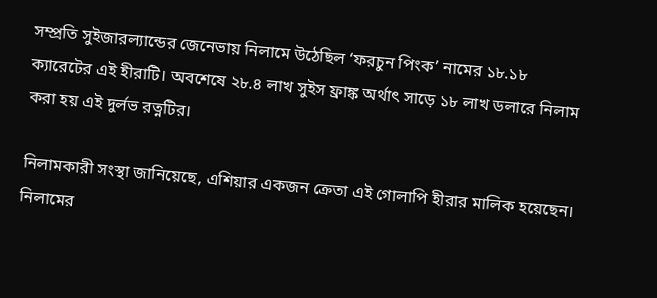সম্প্রতি সুইজারল্যান্ডের জেনেভায় নিলামে উঠেছিল ‘ফরচুন পিংক’ নামের ১৮.১৮ ক্যারেটের এই হীরাটি। অবশেষে ২৮.৪ লাখ সুইস ফ্রাঙ্ক অর্থাৎ সাড়ে ১৮ লাখ ডলারে নিলাম করা হয় এই দুর্লভ রত্নটির।

নিলামকারী সংস্থা জানিয়েছে, এশিয়ার একজন ক্রেতা এই গোলাপি হীরার মালিক হয়েছেন। নিলামের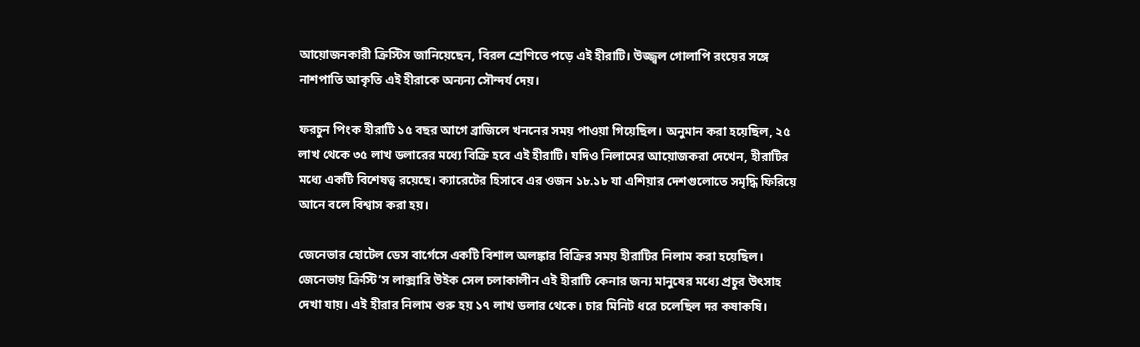আয়োজনকারী ক্রিস্টিস জানিয়েছেন, বিরল শ্রেণিতে পড়ে এই হীরাটি। উজ্জ্বল গোলাপি রংয়ের সঙ্গে নাশপাতি আকৃতি এই হীরাকে অন্যন্য সৌন্দর্য দেয়।

ফরচুন পিংক হীরাটি ১৫ বছর আগে ব্রাজিলে খননের সময় পাওয়া গিয়েছিল। অনুমান করা হয়েছিল, ২৫ লাখ থেকে ৩৫ লাখ ডলারের মধ্যে বিক্রি হবে এই হীরাটি। যদিও নিলামের আয়োজকরা দেখেন, হীরাটির মধ্যে একটি বিশেষত্ব রয়েছে। ক্যারেটের হিসাবে এর ওজন ১৮.১৮ যা এশিয়ার দেশগুলোতে সমৃদ্ধি ফিরিয়ে আনে বলে বিশ্বাস করা হয়।

জেনেভার হোটেল ডেস বার্গেসে একটি বিশাল অলঙ্কার বিক্রির সময় হীরাটির নিলাম করা হয়েছিল। জেনেভায় ক্রিস্টি’স লাক্সারি উইক সেল চলাকালীন এই হীরাটি কেনার জন্য মানুষের মধ্যে প্রচুর উৎসাহ দেখা যায়। এই হীরার নিলাম শুরু হয় ১৭ লাখ ডলার থেকে। চার মিনিট ধরে চলেছিল দর কষাকষি।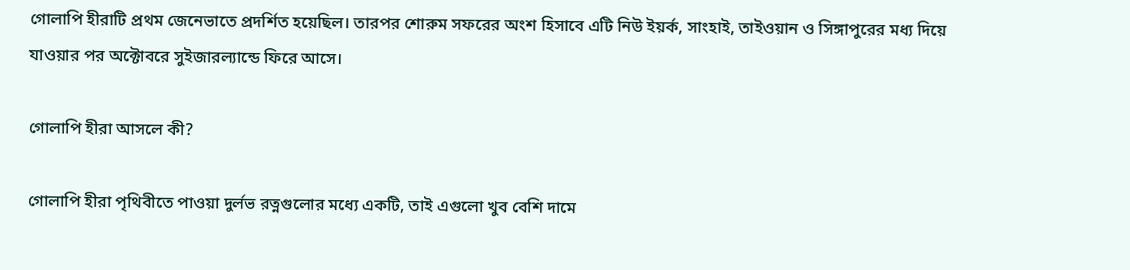গোলাপি হীরাটি প্রথম জেনেভাতে প্রদর্শিত হয়েছিল। তারপর শোরুম সফরের অংশ হিসাবে এটি নিউ ইয়র্ক, সাংহাই, তাইওয়ান ও সিঙ্গাপুরের মধ্য দিয়ে যাওয়ার পর অক্টোবরে সুইজারল্যান্ডে ফিরে আসে।

গোলাপি হীরা আসলে কী?

গোলাপি হীরা পৃথিবীতে পাওয়া দুর্লভ রত্নগুলোর মধ্যে একটি, তাই এগুলো খুব বেশি দামে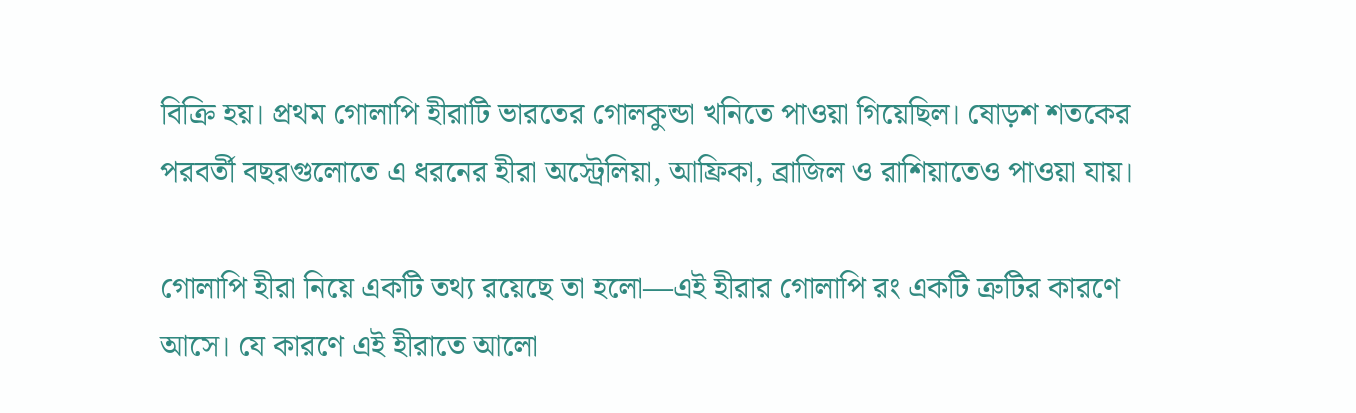বিক্রি হয়। প্রথম গোলাপি হীরাটি ভারতের গোলকুন্ডা খনিতে পাওয়া গিয়েছিল। ষোড়শ শতকের পরবর্তী বছরগুলোতে এ ধরনের হীরা অস্ট্রেলিয়া, আফ্রিকা, ব্রাজিল ও রাশিয়াতেও পাওয়া যায়।

গোলাপি হীরা নিয়ে একটি তথ্য রয়েছে তা হলো—এই হীরার গোলাপি রং একটি ত্রুটির কারণে আসে। যে কারণে এই হীরাতে আলো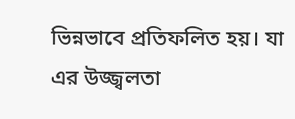ভিন্নভাবে প্রতিফলিত হয়। যা এর উজ্জ্বলতা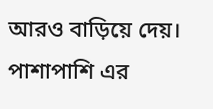আরও বাড়িয়ে দেয়। পাশাপাশি এর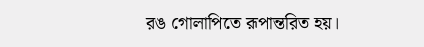রঙ গোলাপিতে রূপান্তরিত হয়।